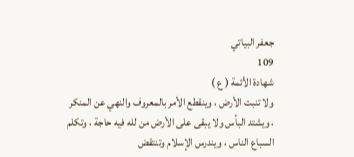جعفر البياتي
109
شهادة الأئمة ( ع )
ولا تنبت الأرض ، وينقطع الأمر بالمعروف والنهي عن المنكر ، ويشتد البأس ولا يبقى على الأرض من لله فيه حاجة ، وتكلم السباع الناس ، ويندرس الإسلام وتنتقض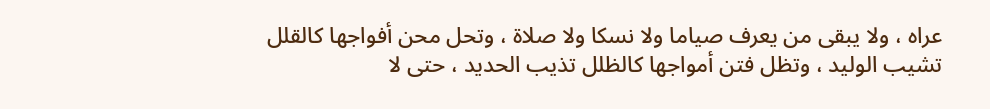عراه ، ولا يبقى من يعرف صياما ولا نسكا ولا صلاة ، وتحل محن أفواجها كالقلل تشيب الوليد ، وتظل فتن أمواجها كالظلل تذيب الحديد ، حتى لا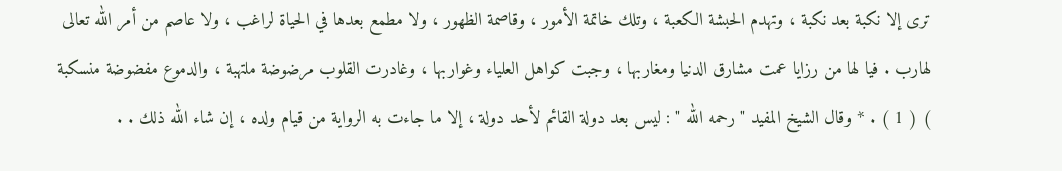ترى إلا نكبة بعد نكبة ، وتهدم الحبشة الكعبة ، وتلك خاتمة الأمور ، وقاصمة الظهور ، ولا مطمع بعدها في الحياة لراغب ، ولا عاصم من أمر الله تعالى لهارب . فيا لها من رزايا عمت مشارق الدنيا ومغاربها ، وجبت كواهل العلياء وغواربها ، وغادرت القلوب مرضوضة ملتهبة ، والدموع مفضوضة منسكبة ) ( 1 ) . * وقال الشيخ المفيد " رحمه الله " : ليس بعد دولة القائم لأحد دولة ، إلا ما جاءت به الرواية من قيام ولده ، إن شاء الله ذلك . .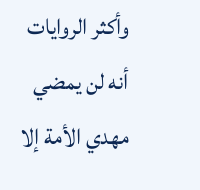وأكثر الروايات أنه لن يمضي مهدي الأمة إلا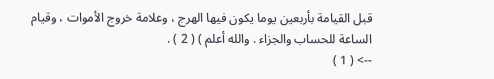قبل القيامة بأربعين يوما يكون فيها الهرج ، وعلامة خروج الأموات ، وقيام الساعة للحساب والجزاء . والله أعلم ) ( 2 ) .
--> ( 1 )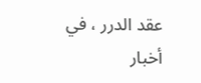عقد الدرر ، في أخبار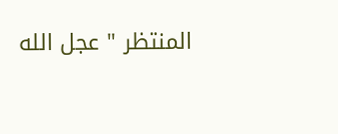المنتظر " عجل الله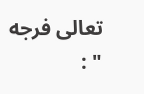تعالى فرجه " :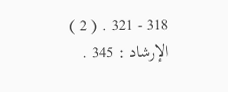318 - 321 . ( 2 ) الإرشاد : 345 .